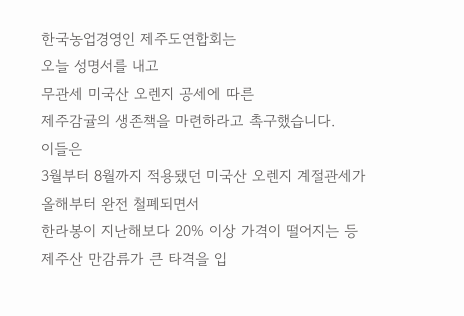한국농업경영인 제주도연합회는
오늘 성명서를 내고
무관세 미국산 오렌지 공세에 따른
제주감귤의 생존책을 마련하라고 촉구했습니다.
이들은
3월부터 8월까지 적용됐던 미국산 오렌지 계절관세가
올해부터 완전 철폐되면서
한라봉이 지난해보다 20% 이상 가격이 떨어지는 등
제주산 만감류가 큰 타격을 입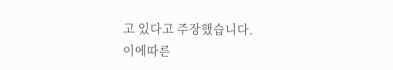고 있다고 주장했습니다.
이에따른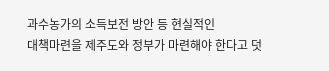과수농가의 소득보전 방안 등 현실적인
대책마련을 제주도와 정부가 마련해야 한다고 덧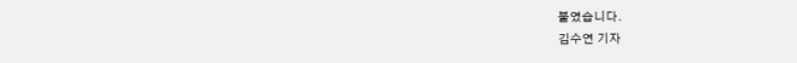붙였습니다.
김수연 기자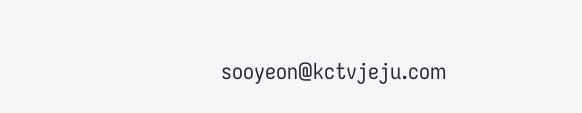sooyeon@kctvjeju.com